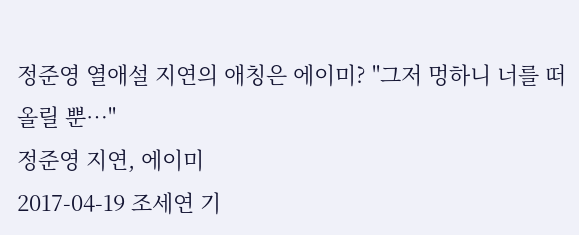정준영 열애설 지연의 애칭은 에이미? "그저 멍하니 너를 떠올릴 뿐…"
정준영 지연, 에이미
2017-04-19 조세연 기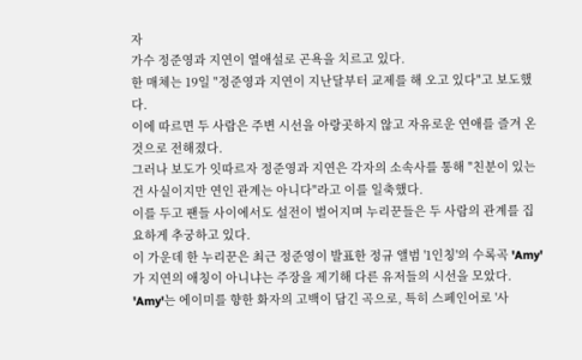자
가수 정준영과 지연이 열애설로 곤욕을 치르고 있다.
한 매체는 19일 "정준영과 지연이 지난달부터 교제를 해 오고 있다"고 보도했다.
이에 따르면 두 사람은 주변 시선을 아랑곳하지 않고 자유로운 연애를 즐겨 온 것으로 전해졌다.
그러나 보도가 잇따르자 정준영과 지연은 각자의 소속사를 통해 "친분이 있는 건 사실이지만 연인 관계는 아니다"라고 이를 일축했다.
이를 두고 팬들 사이에서도 설전이 벌어지며 누리꾼들은 두 사람의 관계를 집요하게 추궁하고 있다.
이 가운데 한 누리꾼은 최근 정준영이 발표한 정규 앨범 '1인칭'의 수록곡 'Amy'가 지연의 애칭이 아니냐는 주장을 제기해 다른 유저들의 시선을 모았다.
'Amy'는 에이미를 향한 화자의 고백이 담긴 곡으로, 특히 스페인어로 '사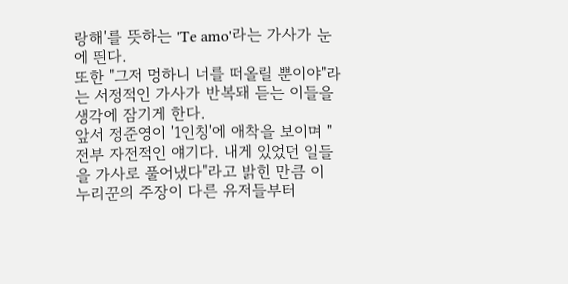랑해'를 뜻하는 'Te amo'라는 가사가 눈에 띈다.
또한 "그저 멍하니 너를 떠올릴 뿐이야"라는 서정적인 가사가 반복돼 듣는 이들을 생각에 잠기게 한다.
앞서 정준영이 '1인칭'에 애착을 보이며 "전부 자전적인 얘기다. 내게 있었던 일들을 가사로 풀어냈다"라고 밝힌 만큼 이 누리꾼의 주장이 다른 유저들부터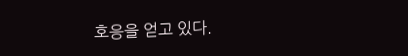호응을 얻고 있다.